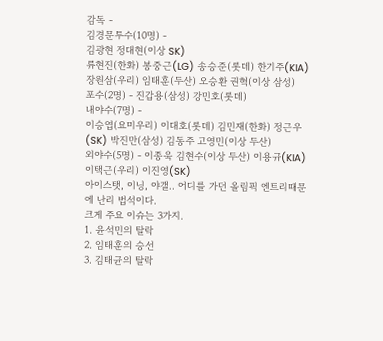감독 -
김경문투수(10명) -
김광현 정대현(이상 SK)
류현진(한화) 봉중근(LG) 송승준(롯데) 한기주(KIA) 장원삼(우리) 임태훈(두산) 오승환 권혁(이상 삼성)
포수(2명) - 진갑용(삼성) 강민호(롯데)
내야수(7명) -
이승엽(요미우리) 이대호(롯데) 김민재(한화) 정근우(SK) 박진만(삼성) 김동주 고영민(이상 두산)
외야수(5명) - 이종욱 김현수(이상 두산) 이용규(KIA) 이택근(우리) 이진영(SK)
아이스탯, 이닝, 야갤.. 어디를 가던 올림픽 엔트리때문에 난리 법석이다.
크게 주요 이슈는 3가지.
1. 윤석민의 탈락
2. 임태훈의 승선
3. 김태균의 탈락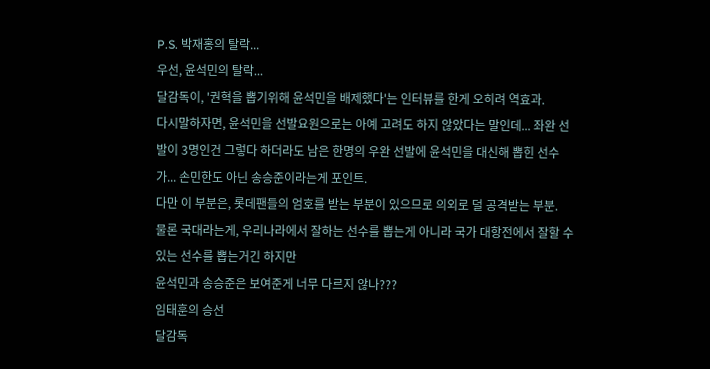P.S. 박재홍의 탈락...
우선, 윤석민의 탈락...
달감독이, '권혁을 뽑기위해 윤석민을 배제했다'는 인터뷰를 한게 오히려 역효과.
다시말하자면, 윤석민을 선발요원으로는 아예 고려도 하지 않았다는 말인데... 좌완 선발이 3명인건 그렇다 하더라도 남은 한명의 우완 선발에 윤석민을 대신해 뽑힌 선수가... 손민한도 아닌 송승준이라는게 포인트.
다만 이 부분은, 롯데팬들의 엄호를 받는 부분이 있으므로 의외로 덜 공격받는 부분.
물론 국대라는게, 우리나라에서 잘하는 선수를 뽑는게 아니라 국가 대항전에서 잘할 수 있는 선수를 뽑는거긴 하지만
윤석민과 송승준은 보여준게 너무 다르지 않나???
임태훈의 승선
달감독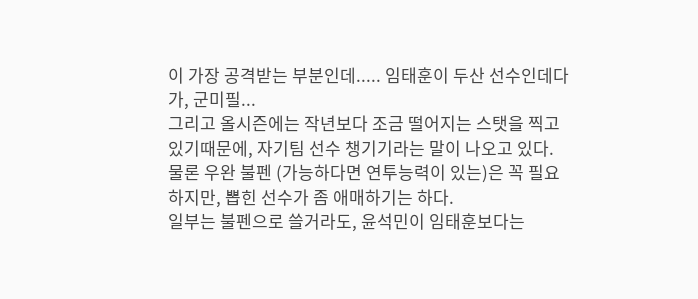이 가장 공격받는 부분인데..... 임태훈이 두산 선수인데다가, 군미필...
그리고 올시즌에는 작년보다 조금 떨어지는 스탯을 찍고있기때문에, 자기팀 선수 챙기기라는 말이 나오고 있다.
물론 우완 불펜 (가능하다면 연투능력이 있는)은 꼭 필요하지만, 뽑힌 선수가 좀 애매하기는 하다.
일부는 불펜으로 쓸거라도, 윤석민이 임태훈보다는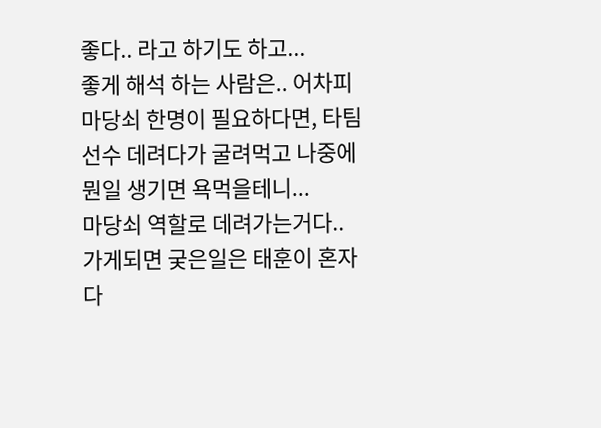좋다.. 라고 하기도 하고...
좋게 해석 하는 사람은.. 어차피 마당쇠 한명이 필요하다면, 타팀선수 데려다가 굴려먹고 나중에 뭔일 생기면 욕먹을테니...
마당쇠 역할로 데려가는거다.. 가게되면 궂은일은 태훈이 혼자 다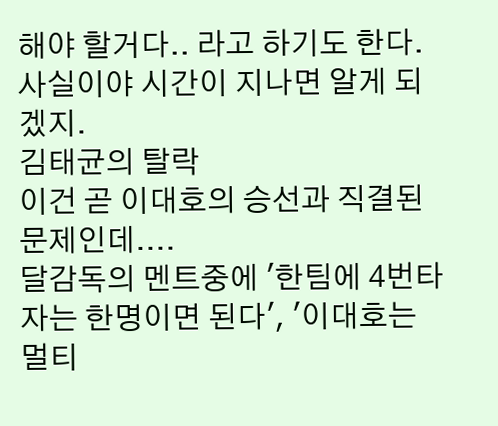해야 할거다.. 라고 하기도 한다.
사실이야 시간이 지나면 알게 되겠지.
김태균의 탈락
이건 곧 이대호의 승선과 직결된 문제인데....
달감독의 멘트중에 '한팀에 4번타자는 한명이면 된다', '이대호는 멀티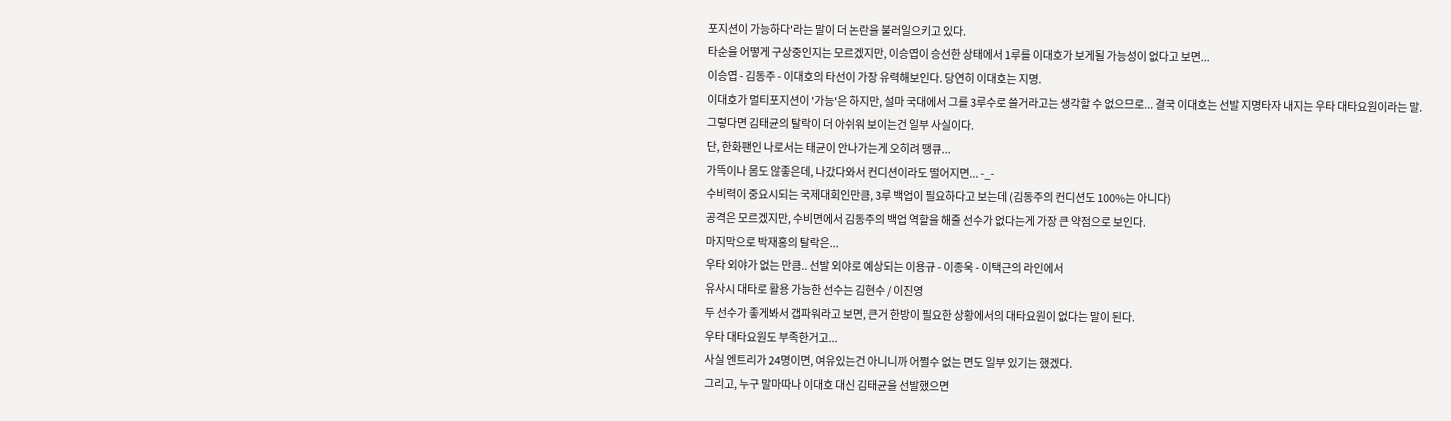포지션이 가능하다'라는 말이 더 논란을 불러일으키고 있다.
타순을 어떻게 구상중인지는 모르겠지만, 이승엽이 승선한 상태에서 1루를 이대호가 보게될 가능성이 없다고 보면...
이승엽 - 김동주 - 이대호의 타선이 가장 유력해보인다. 당연히 이대호는 지명.
이대호가 멀티포지션이 '가능'은 하지만, 설마 국대에서 그를 3루수로 쓸거라고는 생각할 수 없으므로... 결국 이대호는 선발 지명타자 내지는 우타 대타요원이라는 말.
그렇다면 김태균의 탈락이 더 아쉬워 보이는건 일부 사실이다.
단, 한화팬인 나로서는 태균이 안나가는게 오히려 땡큐...
가뜩이나 몸도 않좋은데, 나갔다와서 컨디션이라도 떨어지면... -_-
수비력이 중요시되는 국제대회인만큼, 3루 백업이 필요하다고 보는데 (김동주의 컨디션도 100%는 아니다)
공격은 모르겠지만, 수비면에서 김동주의 백업 역할을 해줄 선수가 없다는게 가장 큰 약점으로 보인다.
마지막으로 박재홍의 탈락은...
우타 외야가 없는 만큼.. 선발 외야로 예상되는 이용규 - 이종욱 - 이택근의 라인에서
유사시 대타로 활용 가능한 선수는 김현수 / 이진영
두 선수가 좋게봐서 갭파워라고 보면, 큰거 한방이 필요한 상황에서의 대타요원이 없다는 말이 된다.
우타 대타요원도 부족한거고...
사실 엔트리가 24명이면, 여유있는건 아니니까 어쩔수 없는 면도 일부 있기는 했겠다.
그리고, 누구 말마따나 이대호 대신 김태균을 선발했으면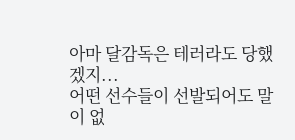아마 달감독은 테러라도 당했겠지...
어떤 선수들이 선발되어도 말이 없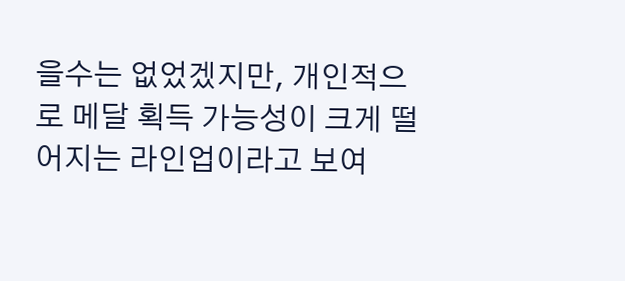을수는 없었겠지만, 개인적으로 메달 획득 가능성이 크게 떨어지는 라인업이라고 보여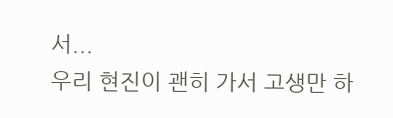서...
우리 현진이 괜히 가서 고생만 하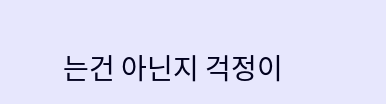는건 아닌지 걱정이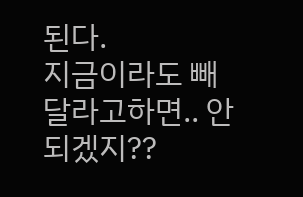된다.
지금이라도 빼달라고하면.. 안되겠지??